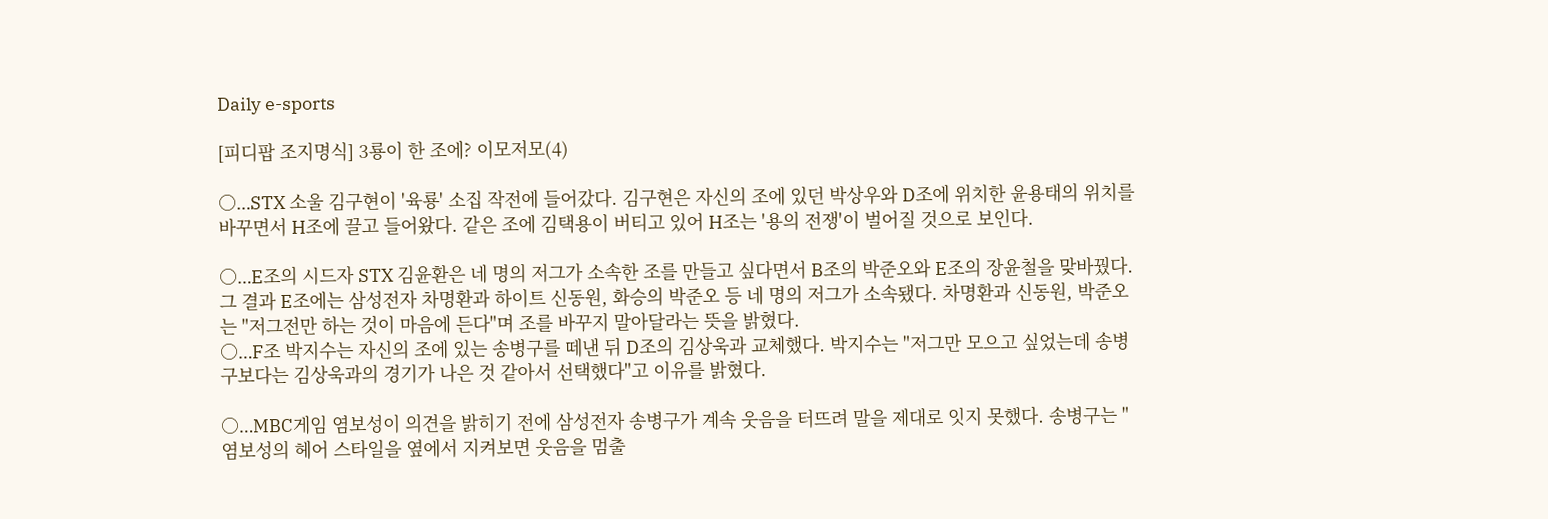Daily e-sports

[피디팝 조지명식] 3룡이 한 조에? 이모저모(4)

○…STX 소울 김구현이 '육룡' 소집 작전에 들어갔다. 김구현은 자신의 조에 있던 박상우와 D조에 위치한 윤용태의 위치를 바꾸면서 H조에 끌고 들어왔다. 같은 조에 김택용이 버티고 있어 H조는 '용의 전쟁'이 벌어질 것으로 보인다.

○…E조의 시드자 STX 김윤환은 네 명의 저그가 소속한 조를 만들고 싶다면서 B조의 박준오와 E조의 장윤철을 맞바꿨다. 그 결과 E조에는 삼성전자 차명환과 하이트 신동원, 화승의 박준오 등 네 명의 저그가 소속됐다. 차명환과 신동원, 박준오는 "저그전만 하는 것이 마음에 든다"며 조를 바꾸지 말아달라는 뜻을 밝혔다.
○…F조 박지수는 자신의 조에 있는 송병구를 떼낸 뒤 D조의 김상욱과 교체했다. 박지수는 "저그만 모으고 싶었는데 송병구보다는 김상욱과의 경기가 나은 것 같아서 선택했다"고 이유를 밝혔다.

○…MBC게임 염보성이 의견을 밝히기 전에 삼성전자 송병구가 계속 웃음을 터뜨려 말을 제대로 잇지 못했다. 송병구는 "염보성의 헤어 스타일을 옆에서 지켜보면 웃음을 멈출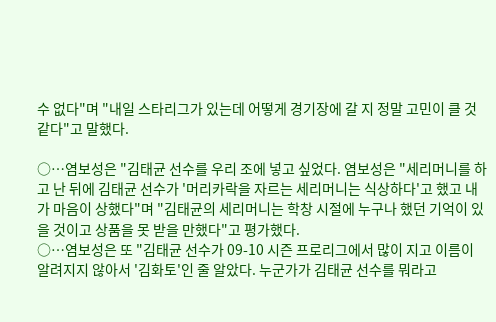수 없다"며 "내일 스타리그가 있는데 어떻게 경기장에 갈 지 정말 고민이 클 것 같다"고 말했다.

○…염보성은 "김태균 선수를 우리 조에 넣고 싶었다. 염보성은 "세리머니를 하고 난 뒤에 김태균 선수가 '머리카락을 자르는 세리머니는 식상하다'고 했고 내가 마음이 상했다"며 "김태균의 세리머니는 학창 시절에 누구나 했던 기억이 있을 것이고 상품을 못 받을 만했다"고 평가했다.
○…염보성은 또 "김태균 선수가 09-10 시즌 프로리그에서 많이 지고 이름이 알려지지 않아서 '김화토'인 줄 알았다. 누군가가 김태균 선수를 뭐라고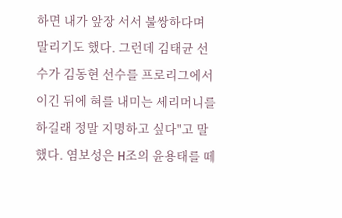하면 내가 앞장 서서 불쌍하다며 말리기도 했다. 그런데 김태균 선수가 김동현 선수를 프로리그에서 이긴 뒤에 혀를 내미는 세리머니를 하길래 정말 지명하고 싶다"고 말했다. 염보성은 H조의 윤용태를 떼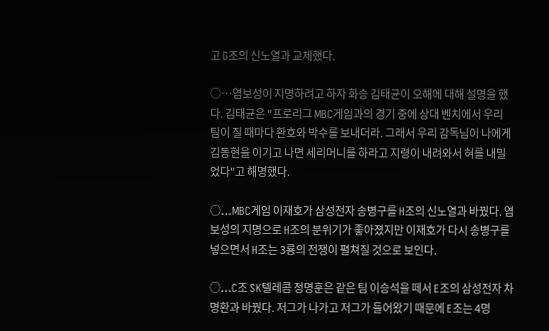고 G조의 신노열과 교체했다.

○…염보성이 지명하려고 하자 화승 김태균이 오해에 대해 설명을 했다. 김태균은 "프로리그 MBC게임과의 경기 중에 상대 벤치에서 우리 팀이 질 때마다 환호와 박수를 보내더라. 그래서 우리 감독님이 나에게 김동현을 이기고 나면 세리머니를 하라고 지령이 내려와서 혀를 내밀었다"고 해명했다.

○…MBC게임 이재호가 삼성전자 송병구를 H조의 신노열과 바꿨다. 염보성의 지명으로 H조의 분위기가 좋아졌지만 이재호가 다시 송병구를 넣으면서 H조는 3룡의 전쟁이 펼쳐질 것으로 보인다.

○…C조 SK텔레콤 정명훈은 같은 팀 이승석을 떼서 E조의 삼성전자 차명환과 바꿨다. 저그가 나가고 저그가 들어왔기 때문에 E조는 4명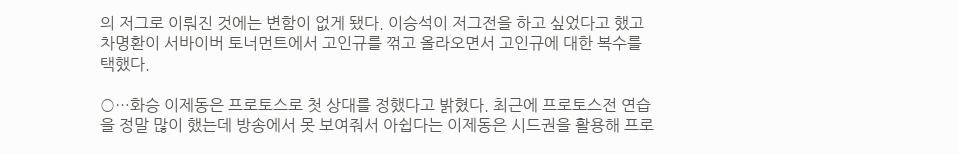의 저그로 이뤄진 것에는 변함이 없게 됐다. 이승석이 저그전을 하고 싶었다고 했고 차명환이 서바이버 토너먼트에서 고인규를 꺾고 올라오면서 고인규에 대한 복수를 택했다.

○…화승 이제동은 프로토스로 첫 상대를 정했다고 밝혔다. 최근에 프로토스전 연습을 정말 많이 했는데 방송에서 못 보여줘서 아쉽다는 이제동은 시드권을 활용해 프로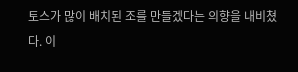토스가 많이 배치된 조를 만들겠다는 의향을 내비쳤다. 이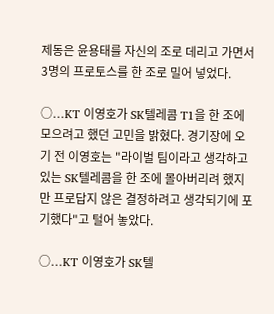제동은 윤용태를 자신의 조로 데리고 가면서 3명의 프로토스를 한 조로 밀어 넣었다.

○…KT 이영호가 SK텔레콤 T1을 한 조에 모으려고 했던 고민을 밝혔다. 경기장에 오기 전 이영호는 "라이벌 팀이라고 생각하고 있는 SK텔레콤을 한 조에 몰아버리려 했지만 프로답지 않은 결정하려고 생각되기에 포기했다"고 털어 놓았다.

○…KT 이영호가 SK텔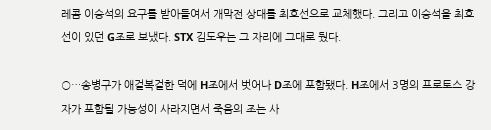레콤 이승석의 요구를 받아들여서 개막전 상대를 최호선으로 교체했다. 그리고 이승석을 최호선이 있던 G조로 보냈다. STX 김도우는 그 자리에 그대로 뒀다.

○…송병구가 애걸복걸한 덕에 H조에서 벗어나 D조에 포함됐다. H조에서 3명의 프로토스 강자가 포함될 가능성이 사라지면서 죽음의 조는 사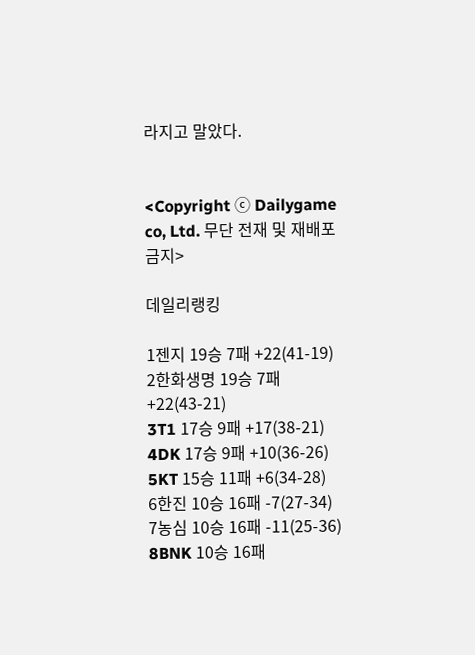라지고 말았다.


<Copyright ⓒ Dailygame co, Ltd. 무단 전재 및 재배포 금지>

데일리랭킹

1젠지 19승 7패 +22(41-19)
2한화생명 19승 7패 +22(43-21)
3T1 17승 9패 +17(38-21)
4DK 17승 9패 +10(36-26)
5KT 15승 11패 +6(34-28)
6한진 10승 16패 -7(27-34)
7농심 10승 16패 -11(25-36)
8BNK 10승 16패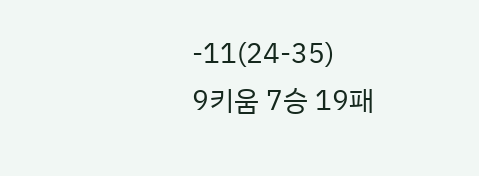-11(24-35)
9키움 7승 19패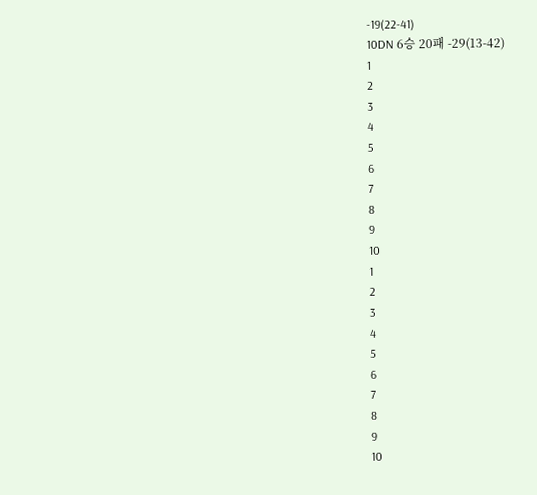-19(22-41)
10DN 6승 20패 -29(13-42)
1
2
3
4
5
6
7
8
9
10
1
2
3
4
5
6
7
8
9
10